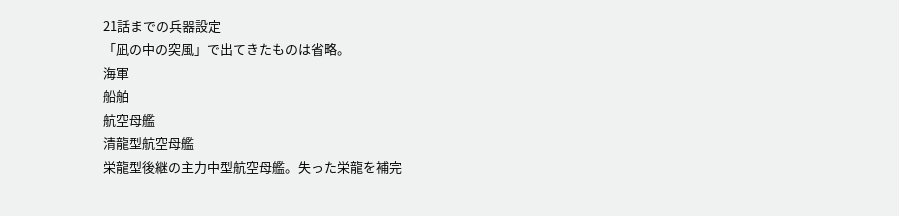21話までの兵器設定
「凪の中の突風」で出てきたものは省略。
海軍
船舶
航空母艦
清龍型航空母艦
栄龍型後継の主力中型航空母艦。失った栄龍を補完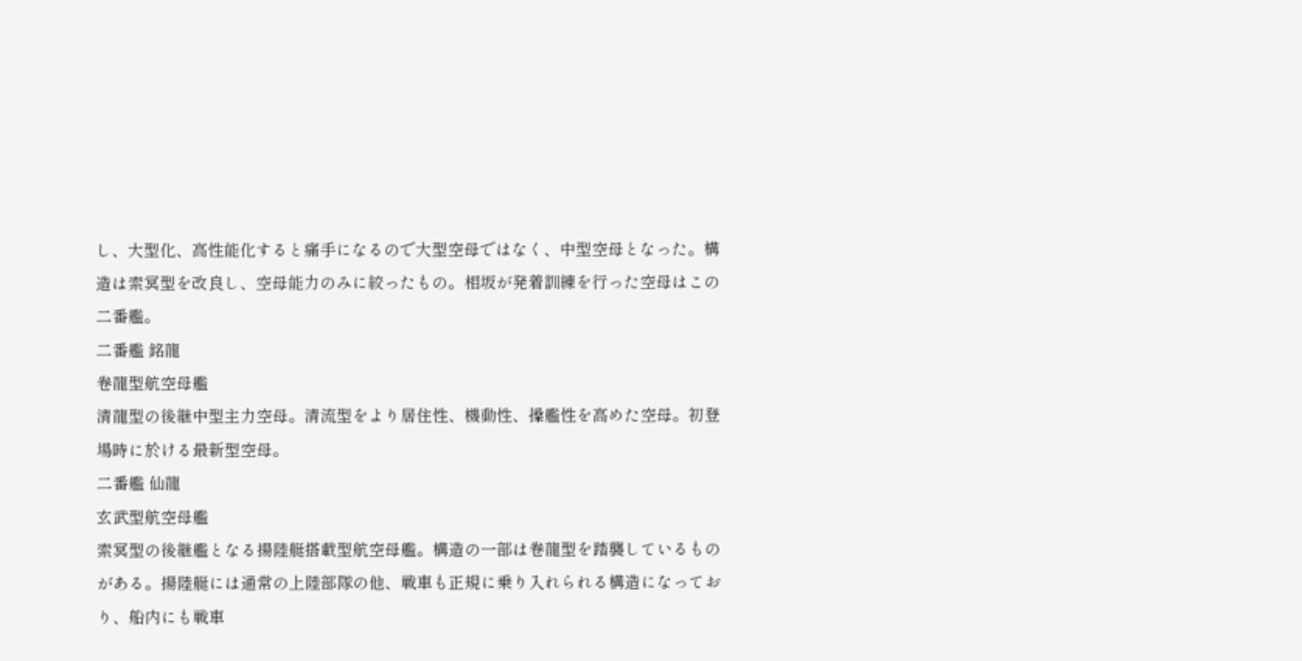し、大型化、高性能化すると痛手になるので大型空母ではなく、中型空母となった。構造は索冥型を改良し、空母能力のみに絞ったもの。相坂が発着訓練を行った空母はこの二番艦。
二番艦 銘龍
卷龍型航空母艦
清龍型の後継中型主力空母。清流型をより居住性、機動性、操艦性を高めた空母。初登場時に於ける最新型空母。
二番艦 仙龍
玄武型航空母艦
索冥型の後継艦となる揚陸艇搭載型航空母艦。構造の一部は卷龍型を踏襲しているものがある。揚陸艇には通常の上陸部隊の他、戦車も正規に乗り入れられる構造になっており、船内にも戦車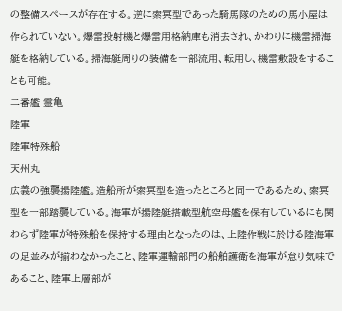の整備スペースが存在する。逆に索冥型であった騎馬隊のための馬小屋は作られていない。爆雷投射機と爆雷用格納庫も消去され、かわりに機雷掃海艇を格納している。掃海艇周りの装備を一部流用、転用し、機雷敷設をすることも可能。
二番艦 霊亀
陸軍
陸軍特殊船
天州丸
広義の強襲揚陸艦。造船所が索冥型を造ったところと同一であるため、索冥型を一部踏襲している。海軍が揚陸艇搭載型航空母艦を保有しているにも関わらず陸軍が特殊船を保持する理由となったのは、上陸作戦に於ける陸海軍の足並みが揃わなかったこと、陸軍運輸部門の船舶護衛を海軍が怠り気味であること、陸軍上層部が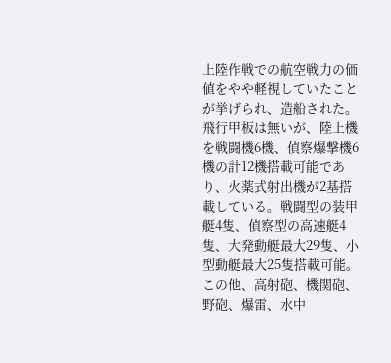上陸作戦での航空戦力の価値をやや軽視していたことが挙げられ、造船された。飛行甲板は無いが、陸上機を戦闘機6機、偵察爆撃機6機の計12機搭載可能であり、火薬式射出機が2基搭載している。戦闘型の装甲艇4隻、偵察型の高速艇4隻、大発動艇最大29隻、小型動艇最大25隻搭載可能。この他、高射砲、機関砲、野砲、爆雷、水中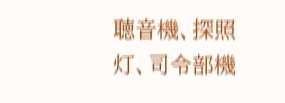聴音機、探照灯、司令部機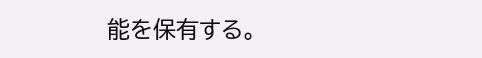能を保有する。